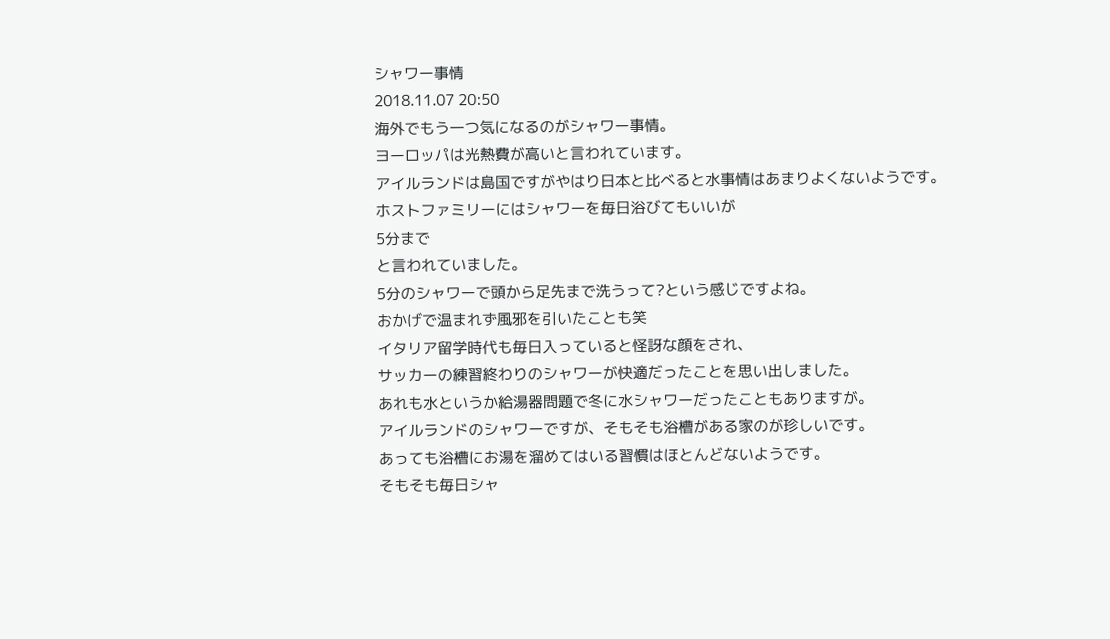シャワー事情
2018.11.07 20:50
海外でもう一つ気になるのがシャワー事情。
ヨーロッパは光熱費が高いと言われています。
アイルランドは島国ですがやはり日本と比べると水事情はあまりよくないようです。
ホストファミリーにはシャワーを毎日浴びてもいいが
5分まで
と言われていました。
5分のシャワーで頭から足先まで洗うって?という感じですよね。
おかげで温まれず風邪を引いたことも笑
イタリア留学時代も毎日入っていると怪訝な顔をされ、
サッカーの練習終わりのシャワーが快適だったことを思い出しました。
あれも水というか給湯器問題で冬に水シャワーだったこともありますが。
アイルランドのシャワーですが、そもそも浴槽がある家のが珍しいです。
あっても浴槽にお湯を溜めてはいる習慣はほとんどないようです。
そもそも毎日シャ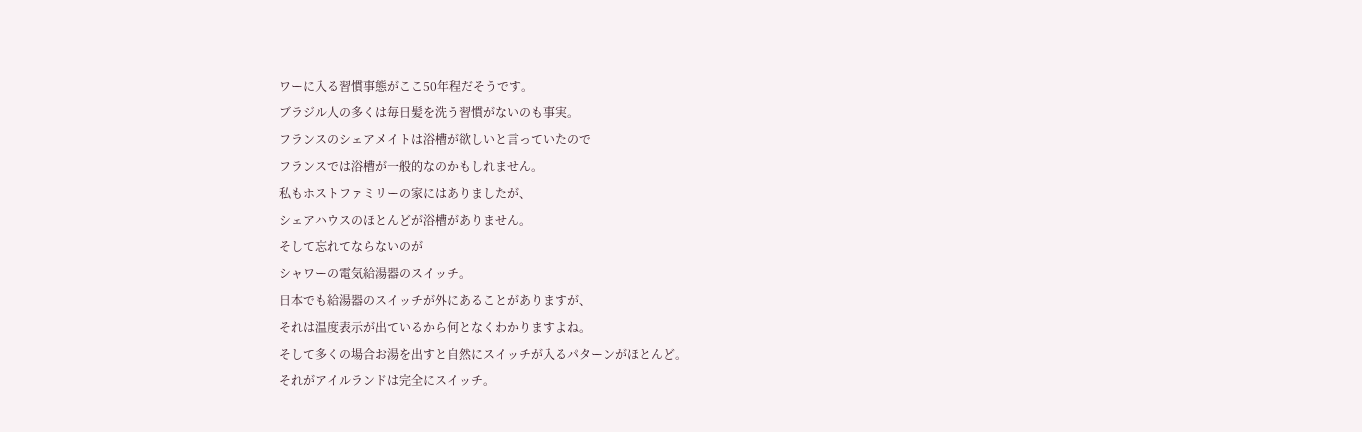ワーに入る習慣事態がここ50年程だそうです。
ブラジル人の多くは毎日髪を洗う習慣がないのも事実。
フランスのシェアメイトは浴槽が欲しいと言っていたので
フランスでは浴槽が一般的なのかもしれません。
私もホストファミリーの家にはありましたが、
シェアハウスのほとんどが浴槽がありません。
そして忘れてならないのが
シャワーの電気給湯器のスイッチ。
日本でも給湯器のスイッチが外にあることがありますが、
それは温度表示が出ているから何となくわかりますよね。
そして多くの場合お湯を出すと自然にスイッチが入るパターンがほとんど。
それがアイルランドは完全にスイッチ。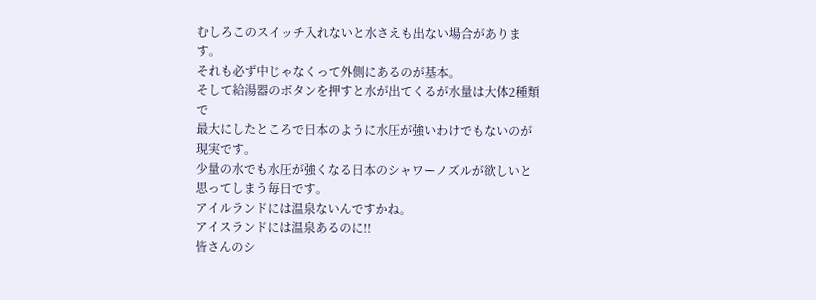むしろこのスイッチ入れないと水さえも出ない場合があります。
それも必ず中じゃなくって外側にあるのが基本。
そして給湯器のボタンを押すと水が出てくるが水量は大体2種類で
最大にしたところで日本のように水圧が強いわけでもないのが現実です。
少量の水でも水圧が強くなる日本のシャワーノズルが欲しいと思ってしまう毎日です。
アイルランドには温泉ないんですかね。
アイスランドには温泉あるのに!!
皆さんのシ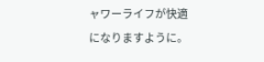ャワーライフが快適になりますように。